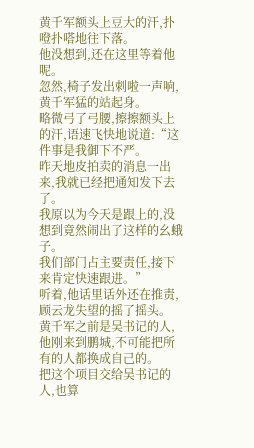黄千军额头上豆大的汗,扑噔扑嗒地往下落。
他没想到,还在这里等着他呢。
忽然,椅子发出刺啦一声响,黄千军猛的站起身。
略微弓了弓腰,擦擦额头上的汗,语速飞快地说道:“这件事是我御下不严。
昨天地皮拍卖的消息一出来,我就已经把通知发下去了。
我原以为今天是跟上的,没想到竟然闹出了这样的幺蛾子。
我们部门占主要责任,接下来肯定快速跟进。”
听着,他话里话外还在推责,顾云龙失望的摇了摇头。
黄千军之前是吴书记的人,他刚来到鹏城,不可能把所有的人都换成自己的。
把这个项目交给吴书记的人,也算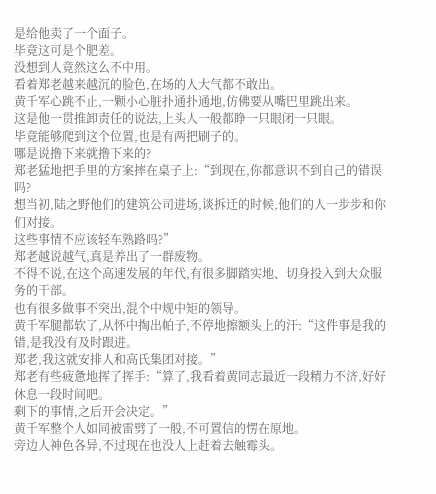是给他卖了一个面子。
毕竟这可是个肥差。
没想到人竟然这么不中用。
看着郑老越来越沉的脸色,在场的人大气都不敢出。
黄千军心跳不止,一颗小心脏扑通扑通地,仿佛要从嘴巴里跳出来。
这是他一贯推卸责任的说法,上头人一般都睁一只眼闭一只眼。
毕竟能够爬到这个位置,也是有两把刷子的。
哪是说撸下来就撸下来的?
郑老猛地把手里的方案摔在桌子上:“到现在,你都意识不到自己的错误吗?
想当初,陆之野他们的建筑公司进场,谈拆迁的时候,他们的人一步步和你们对接。
这些事情不应该轻车熟路吗?”
郑老越说越气,真是养出了一群废物。
不得不说,在这个高速发展的年代,有很多脚踏实地、切身投入到大众服务的干部。
也有很多做事不突出,混个中规中矩的领导。
黄千军腿都软了,从怀中掏出帕子,不停地擦额头上的汗:“这件事是我的错,是我没有及时跟进。
郑老,我这就安排人和高氏集团对接。”
郑老有些疲惫地挥了挥手:“算了,我看着黄同志最近一段精力不济,好好休息一段时间吧。
剩下的事情,之后开会决定。”
黄千军整个人如同被雷劈了一般,不可置信的愣在原地。
旁边人神色各异,不过现在也没人上赶着去触霉头。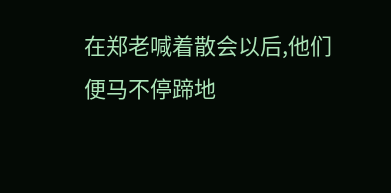在郑老喊着散会以后,他们便马不停蹄地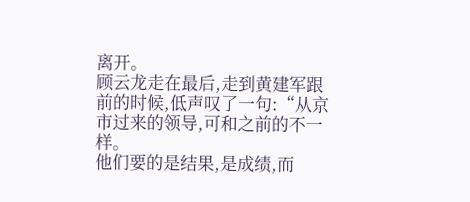离开。
顾云龙走在最后,走到黄建军跟前的时候,低声叹了一句:“从京市过来的领导,可和之前的不一样。
他们要的是结果,是成绩,而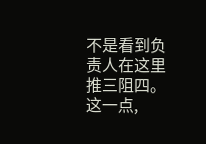不是看到负责人在这里推三阻四。
这一点,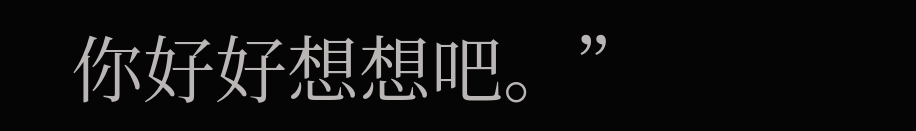你好好想想吧。”